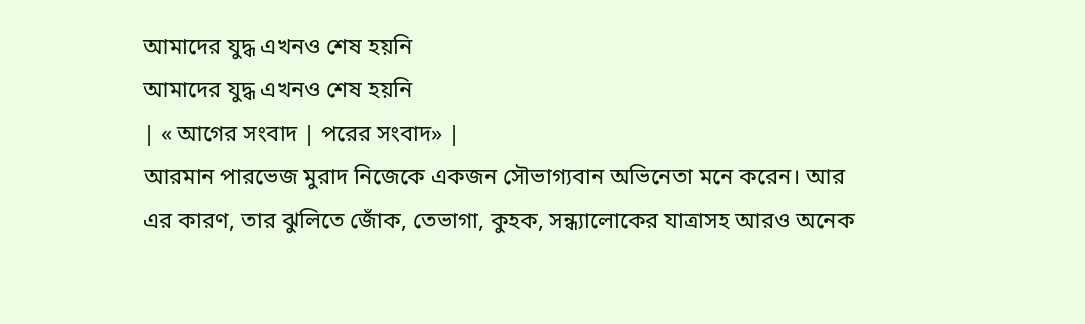আমাদের যুদ্ধ এখনও শেষ হয়নি
আমাদের যুদ্ধ এখনও শেষ হয়নি
| « আগের সংবাদ | পরের সংবাদ» |
আরমান পারভেজ মুরাদ নিজেকে একজন সৌভাগ্যবান অভিনেতা মনে করেন। আর এর কারণ, তার ঝুলিতে জোঁক, তেভাগা, কুহক, সন্ধ্যালোকের যাত্রাসহ আরও অনেক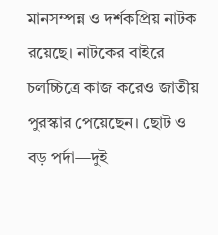মানসম্পন্ন ও দর্শকপ্রিয় নাটক রয়েছে। নাটকের বাইরে চলচ্চিত্রে কাজ করেও জাতীয় পুরস্কার পেয়েছেন। ছোট ও বড় পর্দা—দুই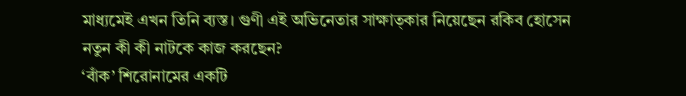মাধ্যমেই এখন তিনি ব্যস্ত। গুণী এই অভিনেতার সাক্ষাত্কার নিয়েছেন রকিব হোসেন
নতুন কী কী নাটকে কাজ করছেন?
‘বাঁক’ শিরোনামের একটি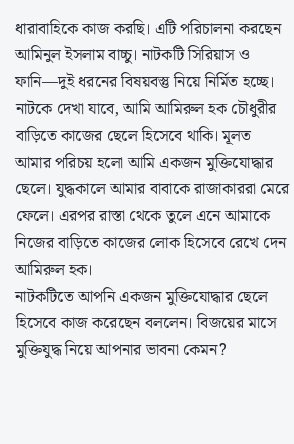ধারাবাহিকে কাজ করছি। এটি পরিচালনা করছেন আমিনুল ইসলাম বাচ্চু। নাটকটি সিরিয়াস ও ফানি—দুই ধরনের বিষয়বস্তু নিয়ে নির্মিত হচ্ছে। নাটকে দেখা যাবে, আমি আমিরুল হক চৌধুরীর বাড়িতে কাজের ছেলে হিসেবে থাকি। মূলত আমার পরিচয় হলো আমি একজন মুক্তিযোদ্ধার ছেলে। যুদ্ধকালে আমার বাবাকে রাজাকাররা মেরে ফেলে। এরপর রাস্তা থেকে তুলে এনে আমাকে নিজের বাড়িতে কাজের লোক হিসেবে রেখে দেন আমিরুল হক।
নাটকটিতে আপনি একজন মুক্তিযোদ্ধার ছেলে হিসেবে কাজ করেছেন বললেন। বিজয়ের মাসে মুক্তিযুদ্ধ নিয়ে আপনার ভাবনা কেমন?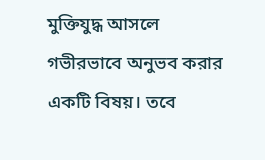মুক্তিযুদ্ধ আসলে গভীরভাবে অনুভব করার একটি বিষয়। তবে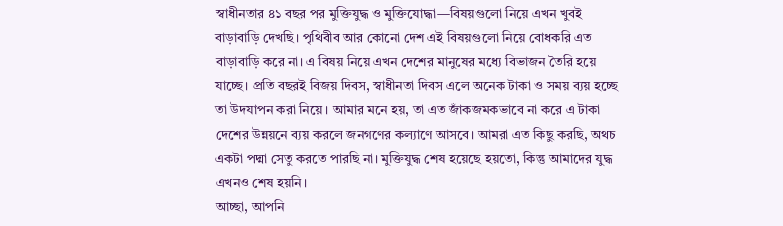স্বাধীনতার ৪১ বছর পর মুক্তিযুদ্ধ ও মুক্তিযোদ্ধা—বিষয়গুলো নিয়ে এখন খুবই বাড়াবাড়ি দেখছি। পৃথিবীব আর কোনো দেশ এই বিষয়গুলো নিয়ে বোধকরি এত বাড়াবাড়ি করে না। এ বিষয় নিয়ে এখন দেশের মানুষের মধ্যে বিভাজন তৈরি হয়ে যাচ্ছে। প্রতি বছরই বিজয় দিবস, স্বাধীনতা দিবস এলে অনেক টাকা ও সময় ব্যয় হচ্ছে তা উদযাপন করা নিয়ে। আমার মনে হয়, তা এত জাঁকজমকভাবে না করে এ টাকা দেশের উন্নয়নে ব্যয় করলে জনগণের কল্যাণে আসবে। আমরা এত কিছু করছি, অথচ একটা পদ্মা সেতু করতে পারছি না। মুক্তিযুদ্ধ শেষ হয়েছে হয়তো, কিন্তু আমাদের যুদ্ধ এখনও শেষ হয়নি।
আচ্ছা, আপনি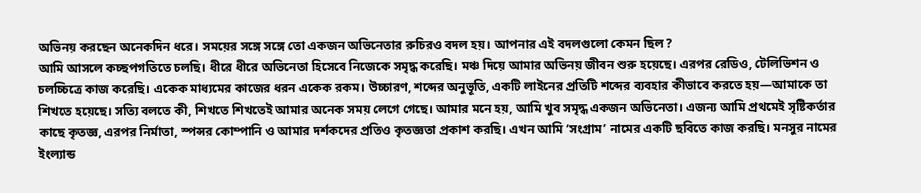অভিনয় করছেন অনেকদিন ধরে। সময়ের সঙ্গে সঙ্গে তো একজন অভিনেতার রুচিরও বদল হয়। আপনার এই বদলগুলো কেমন ছিল?
আমি আসলে কচ্ছপগতিতে চলছি। ধীরে ধীরে অভিনেতা হিসেবে নিজেকে সমৃদ্ধ করেছি। মঞ্চ দিয়ে আমার অভিনয় জীবন শুরু হয়েছে। এরপর রেডিও, টেলিভিশন ও চলচ্চিত্রে কাজ করেছি। একেক মাধ্যমের কাজের ধরন একেক রকম। উচ্চারণ, শব্দের অনুভূতি, একটি লাইনের প্রতিটি শব্দের ব্যবহার কীভাবে করতে হয়—আমাকে তা শিখতে হয়েছে। সত্যি বলতে কী, শিখতে শিখতেই আমার অনেক সময় লেগে গেছে। আমার মনে হয়, আমি খুব সমৃদ্ধ একজন অভিনেতা। এজন্য আমি প্রথমেই সৃষ্টিকর্তার কাছে কৃতজ্ঞ, এরপর নির্মাতা, স্পন্সর কোম্পানি ও আমার দর্শকদের প্রতিও কৃতজ্ঞতা প্রকাশ করছি। এখন আমি ‘সংগ্রাম’ নামের একটি ছবিতে কাজ করছি। মনসুর নামের ইংল্যান্ড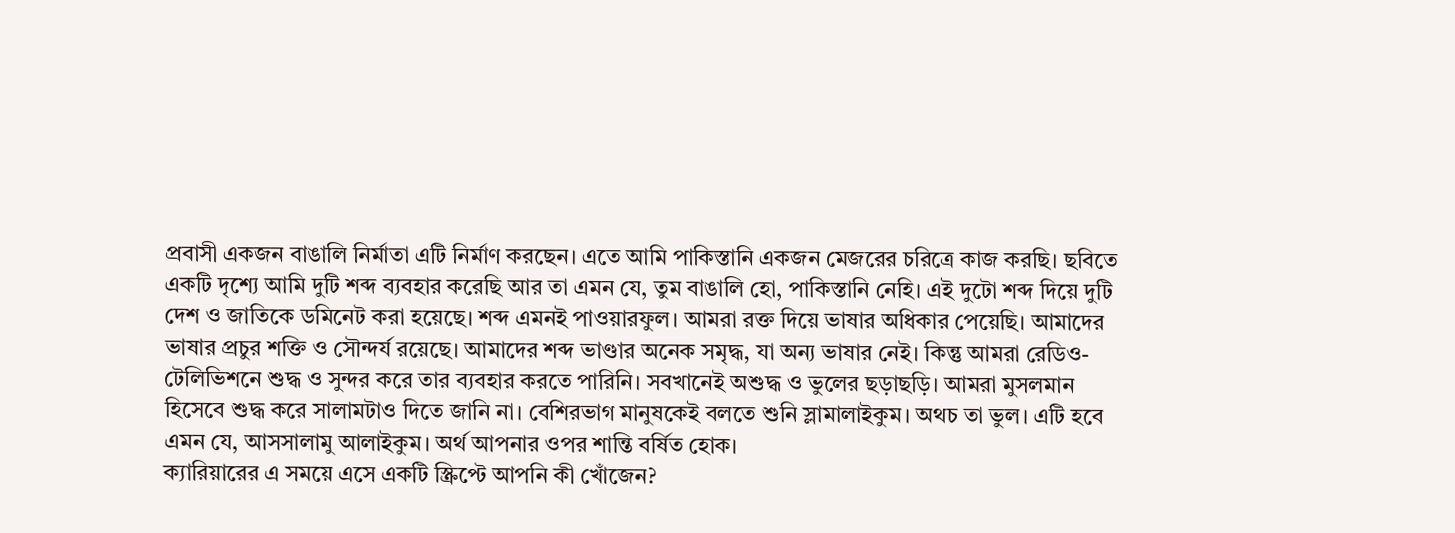প্রবাসী একজন বাঙালি নির্মাতা এটি নির্মাণ করছেন। এতে আমি পাকিস্তানি একজন মেজরের চরিত্রে কাজ করছি। ছবিতে একটি দৃশ্যে আমি দুটি শব্দ ব্যবহার করেছি আর তা এমন যে, তুম বাঙালি হো, পাকিস্তানি নেহি। এই দুটো শব্দ দিয়ে দুটি দেশ ও জাতিকে ডমিনেট করা হয়েছে। শব্দ এমনই পাওয়ারফুল। আমরা রক্ত দিয়ে ভাষার অধিকার পেয়েছি। আমাদের ভাষার প্রচুর শক্তি ও সৌন্দর্য রয়েছে। আমাদের শব্দ ভাণ্ডার অনেক সমৃদ্ধ, যা অন্য ভাষার নেই। কিন্তু আমরা রেডিও-টেলিভিশনে শুদ্ধ ও সুন্দর করে তার ব্যবহার করতে পারিনি। সবখানেই অশুদ্ধ ও ভুলের ছড়াছড়ি। আমরা মুসলমান হিসেবে শুদ্ধ করে সালামটাও দিতে জানি না। বেশিরভাগ মানুষকেই বলতে শুনি স্লামালাইকুম। অথচ তা ভুল। এটি হবে এমন যে, আসসালামু আলাইকুম। অর্থ আপনার ওপর শান্তি বর্ষিত হোক।
ক্যারিয়ারের এ সময়ে এসে একটি স্ক্রিপ্টে আপনি কী খোঁজেন?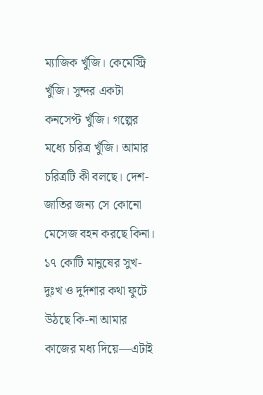ম্যাজিক খুঁজি। কেমেস্ট্রি খুঁজি। সুন্দর একটা কনসেপ্ট খুঁজি। গল্পের মধ্যে চরিত্র খুঁজি। আমার চরিত্রটি কী বলছে। দেশ-জাতির জন্য সে কোনো মেসেজ বহন করছে কিনা। ১৭ কোটি মানুষের সুখ- দুঃখ ও দুর্দশার কথা ফুটে উঠছে কি-না আমার কাজের মধ্য দিয়ে—এটাই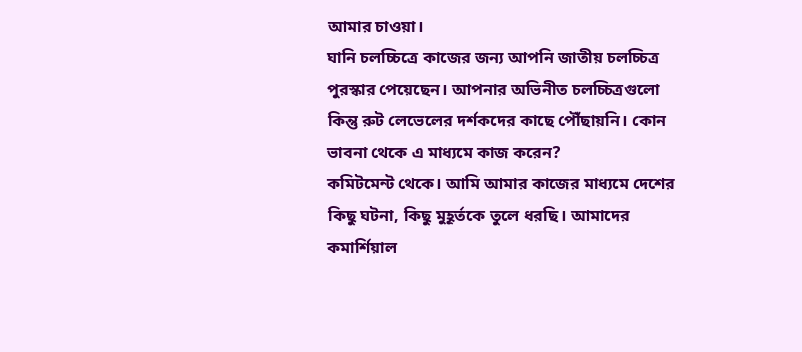আমার চাওয়া।
ঘানি চলচ্চিত্রে কাজের জন্য আপনি জাতীয় চলচ্চিত্র পুরস্কার পেয়েছেন। আপনার অভিনীত চলচ্চিত্রগুলো কিন্তু রুট লেভেলের দর্শকদের কাছে পৌঁছায়নি। কোন ভাবনা থেকে এ মাধ্যমে কাজ করেন?
কমিটমেন্ট থেকে। আমি আমার কাজের মাধ্যমে দেশের কিছু ঘটনা, কিছু মুহূর্তকে তুলে ধরছি। আমাদের কমার্শিয়াল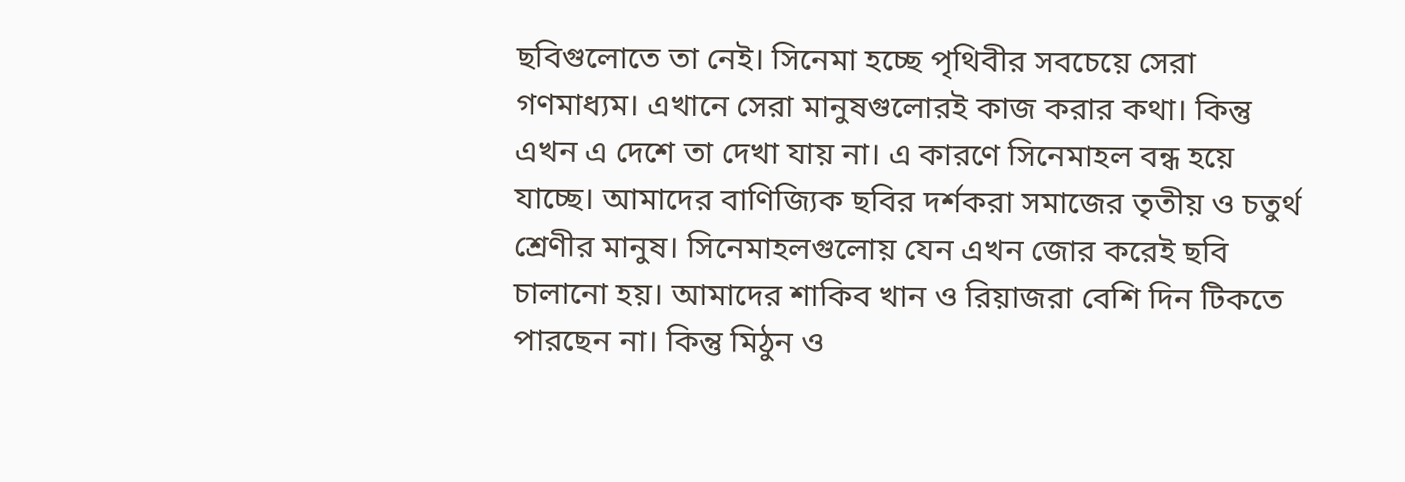ছবিগুলোতে তা নেই। সিনেমা হচ্ছে পৃথিবীর সবচেয়ে সেরা গণমাধ্যম। এখানে সেরা মানুষগুলোরই কাজ করার কথা। কিন্তু এখন এ দেশে তা দেখা যায় না। এ কারণে সিনেমাহল বন্ধ হয়ে যাচ্ছে। আমাদের বাণিজ্যিক ছবির দর্শকরা সমাজের তৃতীয় ও চতুর্থ শ্রেণীর মানুষ। সিনেমাহলগুলোয় যেন এখন জোর করেই ছবি চালানো হয়। আমাদের শাকিব খান ও রিয়াজরা বেশি দিন টিকতে পারছেন না। কিন্তু মিঠুন ও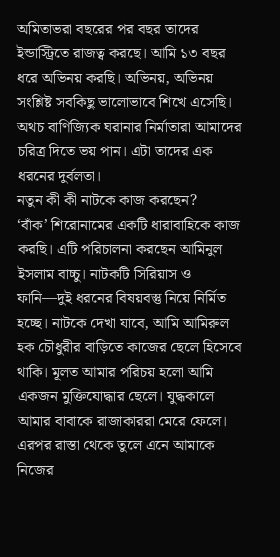অমিতাভরা বছরের পর বছর তাদের ইন্ডাস্ট্রিতে রাজত্ব করছে। আমি ১৩ বছর ধরে অভিনয় করছি। অভিনয়, অভিনয় সংশ্লিষ্ট সবকিছু ভালোভাবে শিখে এসেছি। অথচ বাণিজ্যিক ঘরানার নির্মাতারা আমাদের চরিত্র দিতে ভয় পান। এটা তাদের এক ধরনের দুর্বলতা।
নতুন কী কী নাটকে কাজ করছেন?
‘বাঁক’ শিরোনামের একটি ধারাবাহিকে কাজ করছি। এটি পরিচালনা করছেন আমিনুল ইসলাম বাচ্চু। নাটকটি সিরিয়াস ও ফানি—দুই ধরনের বিষয়বস্তু নিয়ে নির্মিত হচ্ছে। নাটকে দেখা যাবে, আমি আমিরুল হক চৌধুরীর বাড়িতে কাজের ছেলে হিসেবে থাকি। মূলত আমার পরিচয় হলো আমি একজন মুক্তিযোদ্ধার ছেলে। যুদ্ধকালে আমার বাবাকে রাজাকাররা মেরে ফেলে। এরপর রাস্তা থেকে তুলে এনে আমাকে নিজের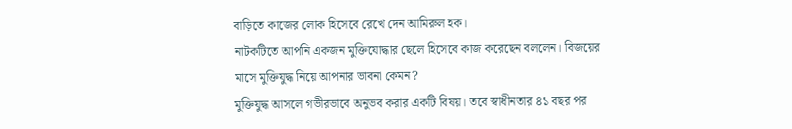বাড়িতে কাজের লোক হিসেবে রেখে দেন আমিরুল হক।
নাটকটিতে আপনি একজন মুক্তিযোদ্ধার ছেলে হিসেবে কাজ করেছেন বললেন। বিজয়ের মাসে মুক্তিযুদ্ধ নিয়ে আপনার ভাবনা কেমন?
মুক্তিযুদ্ধ আসলে গভীরভাবে অনুভব করার একটি বিষয়। তবে স্বাধীনতার ৪১ বছর পর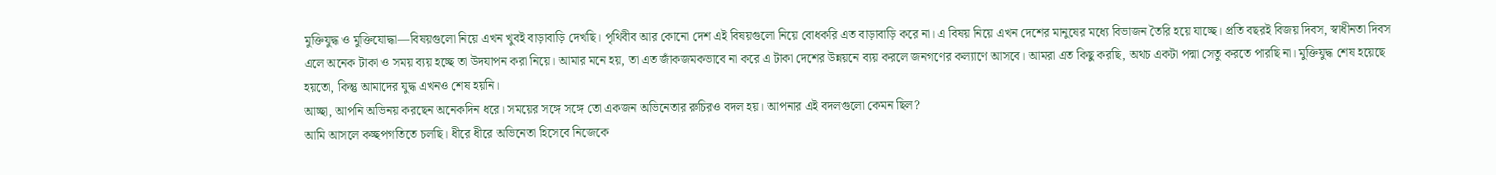মুক্তিযুদ্ধ ও মুক্তিযোদ্ধা—বিষয়গুলো নিয়ে এখন খুবই বাড়াবাড়ি দেখছি। পৃথিবীব আর কোনো দেশ এই বিষয়গুলো নিয়ে বোধকরি এত বাড়াবাড়ি করে না। এ বিষয় নিয়ে এখন দেশের মানুষের মধ্যে বিভাজন তৈরি হয়ে যাচ্ছে। প্রতি বছরই বিজয় দিবস, স্বাধীনতা দিবস এলে অনেক টাকা ও সময় ব্যয় হচ্ছে তা উদযাপন করা নিয়ে। আমার মনে হয়, তা এত জাঁকজমকভাবে না করে এ টাকা দেশের উন্নয়নে ব্যয় করলে জনগণের কল্যাণে আসবে। আমরা এত কিছু করছি, অথচ একটা পদ্মা সেতু করতে পারছি না। মুক্তিযুদ্ধ শেষ হয়েছে হয়তো, কিন্তু আমাদের যুদ্ধ এখনও শেষ হয়নি।
আচ্ছা, আপনি অভিনয় করছেন অনেকদিন ধরে। সময়ের সঙ্গে সঙ্গে তো একজন অভিনেতার রুচিরও বদল হয়। আপনার এই বদলগুলো কেমন ছিল?
আমি আসলে কচ্ছপগতিতে চলছি। ধীরে ধীরে অভিনেতা হিসেবে নিজেকে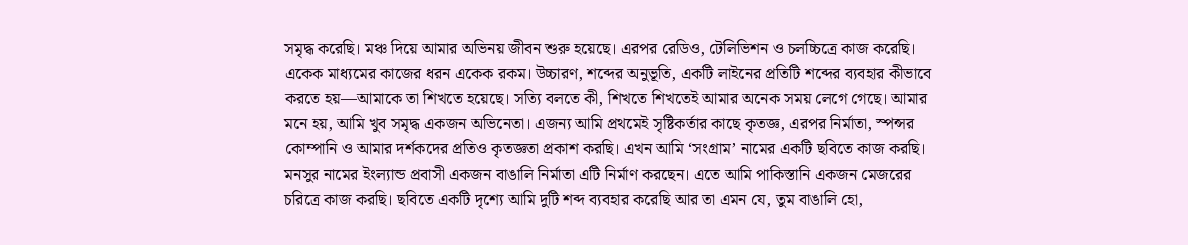সমৃদ্ধ করেছি। মঞ্চ দিয়ে আমার অভিনয় জীবন শুরু হয়েছে। এরপর রেডিও, টেলিভিশন ও চলচ্চিত্রে কাজ করেছি। একেক মাধ্যমের কাজের ধরন একেক রকম। উচ্চারণ, শব্দের অনুভূতি, একটি লাইনের প্রতিটি শব্দের ব্যবহার কীভাবে করতে হয়—আমাকে তা শিখতে হয়েছে। সত্যি বলতে কী, শিখতে শিখতেই আমার অনেক সময় লেগে গেছে। আমার মনে হয়, আমি খুব সমৃদ্ধ একজন অভিনেতা। এজন্য আমি প্রথমেই সৃষ্টিকর্তার কাছে কৃতজ্ঞ, এরপর নির্মাতা, স্পন্সর কোম্পানি ও আমার দর্শকদের প্রতিও কৃতজ্ঞতা প্রকাশ করছি। এখন আমি ‘সংগ্রাম’ নামের একটি ছবিতে কাজ করছি। মনসুর নামের ইংল্যান্ড প্রবাসী একজন বাঙালি নির্মাতা এটি নির্মাণ করছেন। এতে আমি পাকিস্তানি একজন মেজরের চরিত্রে কাজ করছি। ছবিতে একটি দৃশ্যে আমি দুটি শব্দ ব্যবহার করেছি আর তা এমন যে, তুম বাঙালি হো,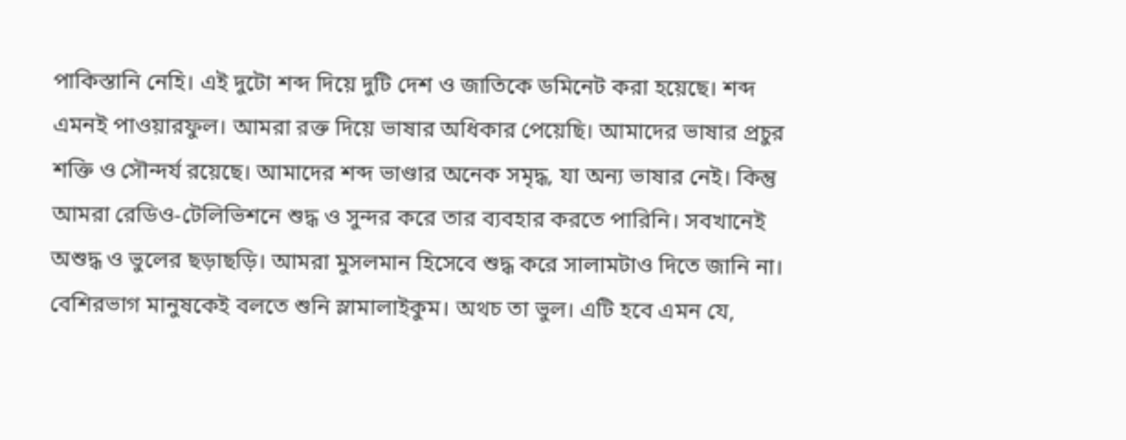পাকিস্তানি নেহি। এই দুটো শব্দ দিয়ে দুটি দেশ ও জাতিকে ডমিনেট করা হয়েছে। শব্দ এমনই পাওয়ারফুল। আমরা রক্ত দিয়ে ভাষার অধিকার পেয়েছি। আমাদের ভাষার প্রচুর শক্তি ও সৌন্দর্য রয়েছে। আমাদের শব্দ ভাণ্ডার অনেক সমৃদ্ধ, যা অন্য ভাষার নেই। কিন্তু আমরা রেডিও-টেলিভিশনে শুদ্ধ ও সুন্দর করে তার ব্যবহার করতে পারিনি। সবখানেই অশুদ্ধ ও ভুলের ছড়াছড়ি। আমরা মুসলমান হিসেবে শুদ্ধ করে সালামটাও দিতে জানি না। বেশিরভাগ মানুষকেই বলতে শুনি স্লামালাইকুম। অথচ তা ভুল। এটি হবে এমন যে,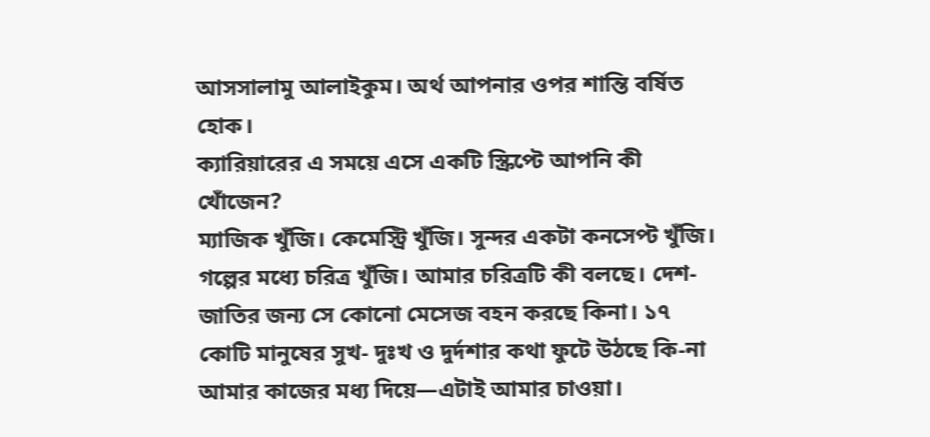আসসালামু আলাইকুম। অর্থ আপনার ওপর শান্তি বর্ষিত হোক।
ক্যারিয়ারের এ সময়ে এসে একটি স্ক্রিপ্টে আপনি কী খোঁজেন?
ম্যাজিক খুঁজি। কেমেস্ট্রি খুঁজি। সুন্দর একটা কনসেপ্ট খুঁজি। গল্পের মধ্যে চরিত্র খুঁজি। আমার চরিত্রটি কী বলছে। দেশ-জাতির জন্য সে কোনো মেসেজ বহন করছে কিনা। ১৭ কোটি মানুষের সুখ- দুঃখ ও দুর্দশার কথা ফুটে উঠছে কি-না আমার কাজের মধ্য দিয়ে—এটাই আমার চাওয়া।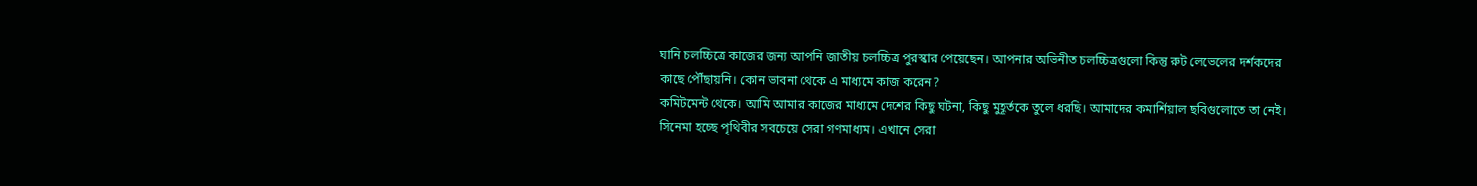ঘানি চলচ্চিত্রে কাজের জন্য আপনি জাতীয় চলচ্চিত্র পুরস্কার পেয়েছেন। আপনার অভিনীত চলচ্চিত্রগুলো কিন্তু রুট লেভেলের দর্শকদের কাছে পৌঁছায়নি। কোন ভাবনা থেকে এ মাধ্যমে কাজ করেন?
কমিটমেন্ট থেকে। আমি আমার কাজের মাধ্যমে দেশের কিছু ঘটনা, কিছু মুহূর্তকে তুলে ধরছি। আমাদের কমার্শিয়াল ছবিগুলোতে তা নেই। সিনেমা হচ্ছে পৃথিবীর সবচেয়ে সেরা গণমাধ্যম। এখানে সেরা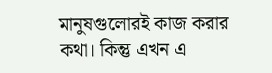মানুষগুলোরই কাজ করার কথা। কিন্তু এখন এ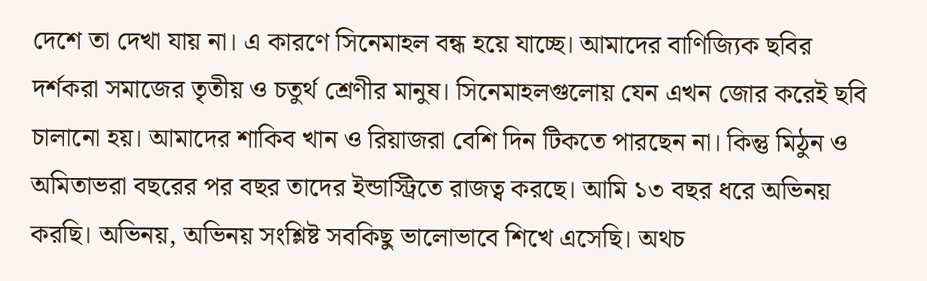দেশে তা দেখা যায় না। এ কারণে সিনেমাহল বন্ধ হয়ে যাচ্ছে। আমাদের বাণিজ্যিক ছবির দর্শকরা সমাজের তৃতীয় ও চতুর্থ শ্রেণীর মানুষ। সিনেমাহলগুলোয় যেন এখন জোর করেই ছবি চালানো হয়। আমাদের শাকিব খান ও রিয়াজরা বেশি দিন টিকতে পারছেন না। কিন্তু মিঠুন ও অমিতাভরা বছরের পর বছর তাদের ইন্ডাস্ট্রিতে রাজত্ব করছে। আমি ১৩ বছর ধরে অভিনয় করছি। অভিনয়, অভিনয় সংশ্লিষ্ট সবকিছু ভালোভাবে শিখে এসেছি। অথচ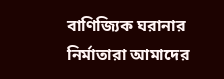বাণিজ্যিক ঘরানার নির্মাতারা আমাদের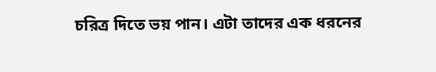চরিত্র দিতে ভয় পান। এটা তাদের এক ধরনের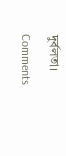দুর্বলতা।
Comments